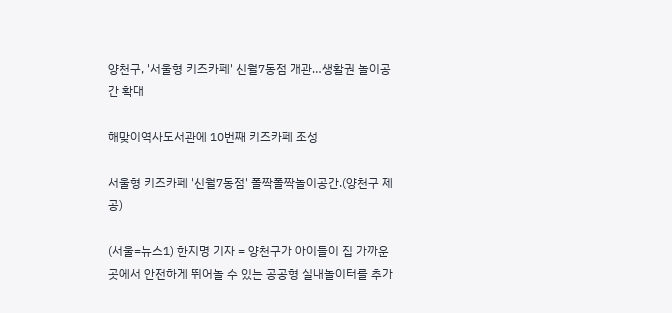양천구, '서울형 키즈카페' 신월7동점 개관…생활권 놀이공간 확대

해맞이역사도서관에 10번째 키즈카페 조성

서울형 키즈카페 '신월7동점' 폴짝폴짝놀이공간.(양천구 제공)

(서울=뉴스1) 한지명 기자 = 양천구가 아이들이 집 가까운 곳에서 안전하게 뛰어놀 수 있는 공공형 실내놀이터를 추가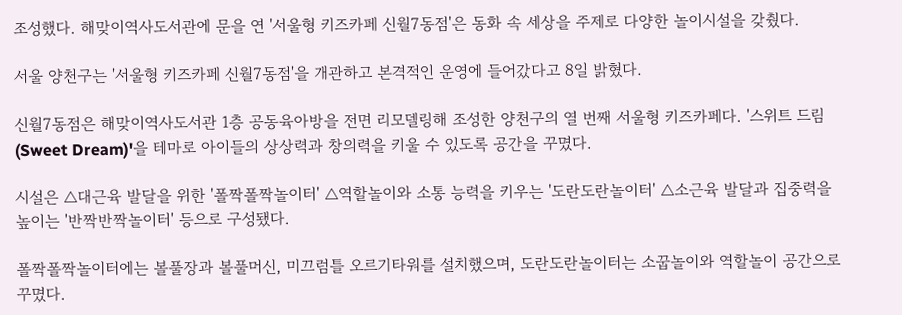조성했다. 해맞이역사도서관에 문을 연 '서울형 키즈카페 신월7동점'은 동화 속 세상을 주제로 다양한 놀이시설을 갖췄다.

서울 양천구는 '서울형 키즈카페 신월7동점'을 개관하고 본격적인 운영에 들어갔다고 8일 밝혔다.

신월7동점은 해맞이역사도서관 1층 공동육아방을 전면 리모델링해 조성한 양천구의 열 번째 서울형 키즈카페다. '스위트 드림(Sweet Dream)'을 테마로 아이들의 상상력과 창의력을 키울 수 있도록 공간을 꾸몄다.

시설은 △대근육 발달을 위한 '폴짝폴짝놀이터' △역할놀이와 소통 능력을 키우는 '도란도란놀이터' △소근육 발달과 집중력을 높이는 '반짝반짝놀이터' 등으로 구성됐다.

폴짝폴짝놀이터에는 볼풀장과 볼풀머신, 미끄럼틀 오르기타워를 설치했으며, 도란도란놀이터는 소꿉놀이와 역할놀이 공간으로 꾸몄다.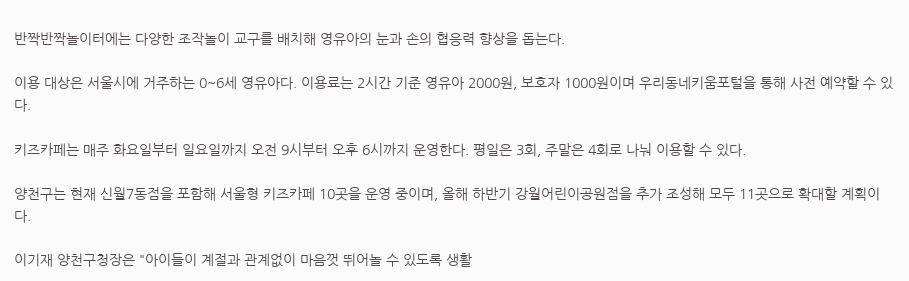반짝반짝놀이터에는 다양한 조작놀이 교구를 배치해 영유아의 눈과 손의 협응력 향상을 돕는다.

이용 대상은 서울시에 거주하는 0~6세 영유아다. 이용료는 2시간 기준 영유아 2000원, 보호자 1000원이며 우리동네키움포털을 통해 사전 예약할 수 있다.

키즈카페는 매주 화요일부터 일요일까지 오전 9시부터 오후 6시까지 운영한다. 평일은 3회, 주말은 4회로 나눠 이용할 수 있다.

양천구는 현재 신월7동점을 포함해 서울형 키즈카페 10곳을 운영 중이며, 올해 하반기 강월어린이공원점을 추가 조성해 모두 11곳으로 확대할 계획이다.

이기재 양천구청장은 "아이들이 계절과 관계없이 마음껏 뛰어놀 수 있도록 생활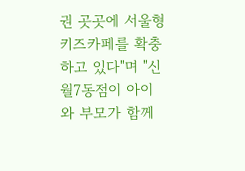권 곳곳에 서울형 키즈카페를 확충하고 있다"며 "신월7동점이 아이와 부모가 함께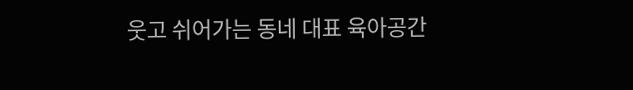웃고 쉬어가는 동네 대표 육아공간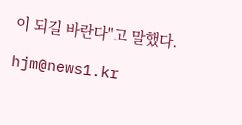이 되길 바란다"고 말했다.

hjm@news1.kr